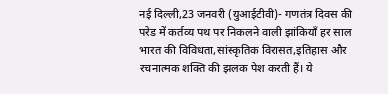नई दिल्ली,23 जनवरी (युआईटीवी)- गणतंत्र दिवस की परेड में कर्तव्य पथ पर निकलने वाली झांकियाँ हर साल भारत की विविधता,सांस्कृतिक विरासत,इतिहास और रचनात्मक शक्ति की झलक पेश करती हैं। ये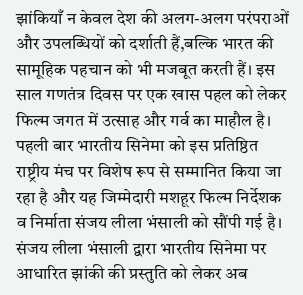झांकियाँ न केवल देश की अलग-अलग परंपराओं और उपलब्धियों को दर्शाती हैं,बल्कि भारत की सामूहिक पहचान को भी मजबूत करती हैं। इस साल गणतंत्र दिवस पर एक खास पहल को लेकर फिल्म जगत में उत्साह और गर्व का माहौल है। पहली बार भारतीय सिनेमा को इस प्रतिष्ठित राष्ट्रीय मंच पर विशेष रूप से सम्मानित किया जा रहा है और यह जिम्मेदारी मशहूर फिल्म निर्देशक व निर्माता संजय लीला भंसाली को सौंपी गई है।
संजय लीला भंसाली द्वारा भारतीय सिनेमा पर आधारित झांकी की प्रस्तुति को लेकर अब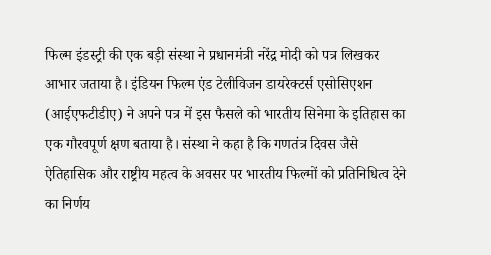फिल्म इंडस्ट्री की एक बड़ी संस्था ने प्रधानमंत्री नरेंद्र मोदी को पत्र लिखकर आभार जताया है। इंडियन फिल्म एंड टेलीविजन डायरेक्टर्स एसोसिएशन (आईएफटीडीए) ने अपने पत्र में इस फैसले को भारतीय सिनेमा के इतिहास का एक गौरवपूर्ण क्षण बताया है। संस्था ने कहा है कि गणतंत्र दिवस जैसे ऐतिहासिक और राष्ट्रीय महत्व के अवसर पर भारतीय फिल्मों को प्रतिनिधित्व देने का निर्णय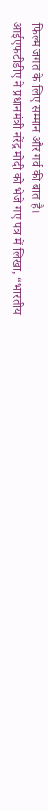फिल्म जगत के लिए सम्मान और गर्व की बात है।
आईएफटीडीए ने प्रधानमंत्री नरेंद्र मोदी को भेजे गए पत्र में लिखा, “भारतीय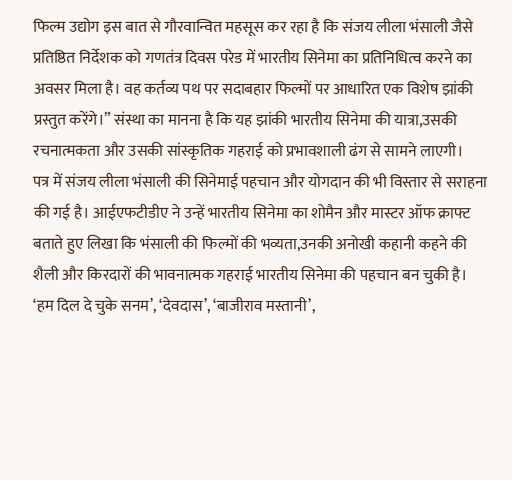फिल्म उद्योग इस बात से गौरवान्वित महसूस कर रहा है कि संजय लीला भंसाली जैसे प्रतिष्ठित निर्देशक को गणतंत्र दिवस परेड में भारतीय सिनेमा का प्रतिनिधित्व करने का अवसर मिला है। वह कर्तव्य पथ पर सदाबहार फिल्मों पर आधारित एक विशेष झांकी प्रस्तुत करेंगे।” संस्था का मानना है कि यह झांकी भारतीय सिनेमा की यात्रा,उसकी रचनात्मकता और उसकी सांस्कृतिक गहराई को प्रभावशाली ढंग से सामने लाएगी।
पत्र में संजय लीला भंसाली की सिनेमाई पहचान और योगदान की भी विस्तार से सराहना की गई है। आईएफटीडीए ने उन्हें भारतीय सिनेमा का शोमैन और मास्टर ऑफ क्राफ्ट बताते हुए लिखा कि भंसाली की फिल्मों की भव्यता,उनकी अनोखी कहानी कहने की शैली और किरदारों की भावनात्मक गहराई भारतीय सिनेमा की पहचान बन चुकी है। ‘हम दिल दे चुके सनम’, ‘देवदास’, ‘बाजीराव मस्तानी’,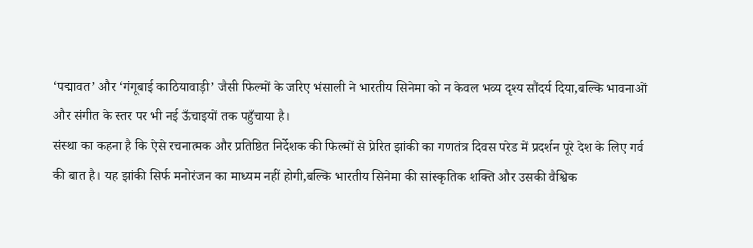‘पद्मावत’ और ‘गंगूबाई काठियावाड़ी’ जैसी फिल्मों के जरिए भंसाली ने भारतीय सिनेमा को न केवल भव्य दृश्य सौंदर्य दिया,बल्कि भावनाओं और संगीत के स्तर पर भी नई ऊँचाइयों तक पहुँचाया है।
संस्था का कहना है कि ऐसे रचनात्मक और प्रतिष्ठित निर्देशक की फिल्मों से प्रेरित झांकी का गणतंत्र दिवस परेड में प्रदर्शन पूरे देश के लिए गर्व की बात है। यह झांकी सिर्फ मनोरंजन का माध्यम नहीं होगी,बल्कि भारतीय सिनेमा की सांस्कृतिक शक्ति और उसकी वैश्विक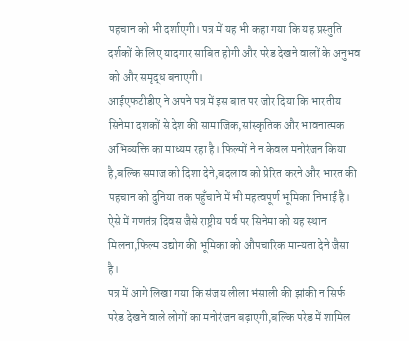पहचान को भी दर्शाएगी। पत्र में यह भी कहा गया कि यह प्रस्तुति दर्शकों के लिए यादगार साबित होगी और परेड देखने वालों के अनुभव को और समृद्ध बनाएगी।
आईएफटीडीए ने अपने पत्र में इस बात पर जोर दिया कि भारतीय सिनेमा दशकों से देश की सामाजिक,सांस्कृतिक और भावनात्मक अभिव्यक्ति का माध्यम रहा है। फिल्मों ने न केवल मनोरंजन किया है,बल्कि समाज को दिशा देने,बदलाव को प्रेरित करने और भारत की पहचान को दुनिया तक पहुँचाने में भी महत्वपूर्ण भूमिका निभाई है। ऐसे में गणतंत्र दिवस जैसे राष्ट्रीय पर्व पर सिनेमा को यह स्थान मिलना,फिल्म उद्योग की भूमिका को औपचारिक मान्यता देने जैसा है।
पत्र में आगे लिखा गया कि संजय लीला भंसाली की झांकी न सिर्फ परेड देखने वाले लोगों का मनोरंजन बढ़ाएगी,बल्कि परेड में शामिल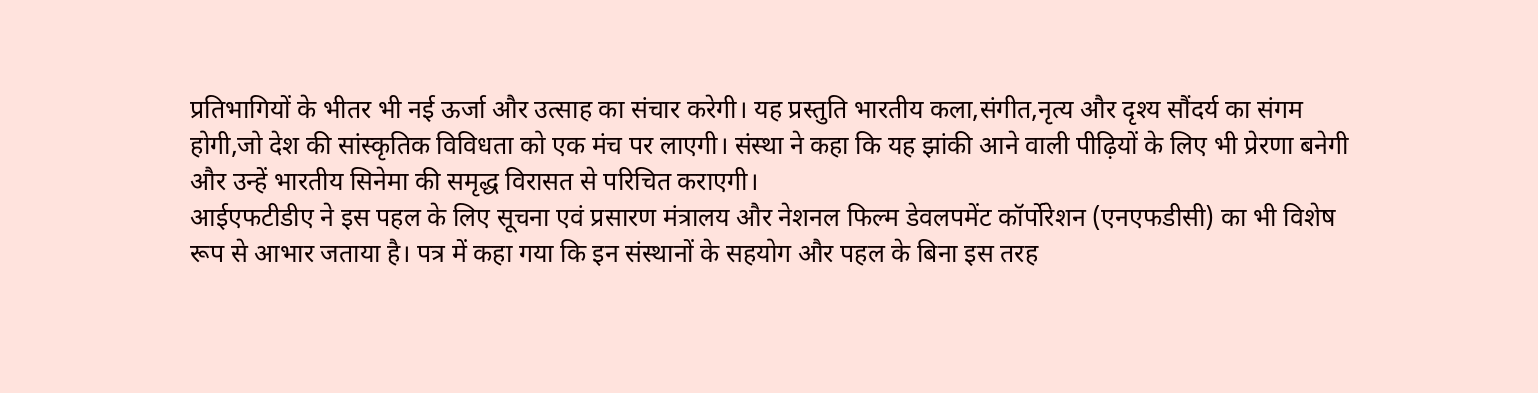प्रतिभागियों के भीतर भी नई ऊर्जा और उत्साह का संचार करेगी। यह प्रस्तुति भारतीय कला,संगीत,नृत्य और दृश्य सौंदर्य का संगम होगी,जो देश की सांस्कृतिक विविधता को एक मंच पर लाएगी। संस्था ने कहा कि यह झांकी आने वाली पीढ़ियों के लिए भी प्रेरणा बनेगी और उन्हें भारतीय सिनेमा की समृद्ध विरासत से परिचित कराएगी।
आईएफटीडीए ने इस पहल के लिए सूचना एवं प्रसारण मंत्रालय और नेशनल फिल्म डेवलपमेंट कॉर्पोरेशन (एनएफडीसी) का भी विशेष रूप से आभार जताया है। पत्र में कहा गया कि इन संस्थानों के सहयोग और पहल के बिना इस तरह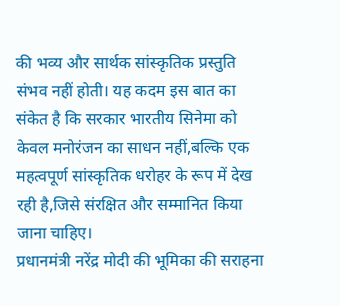की भव्य और सार्थक सांस्कृतिक प्रस्तुति संभव नहीं होती। यह कदम इस बात का संकेत है कि सरकार भारतीय सिनेमा को केवल मनोरंजन का साधन नहीं,बल्कि एक महत्वपूर्ण सांस्कृतिक धरोहर के रूप में देख रही है,जिसे संरक्षित और सम्मानित किया जाना चाहिए।
प्रधानमंत्री नरेंद्र मोदी की भूमिका की सराहना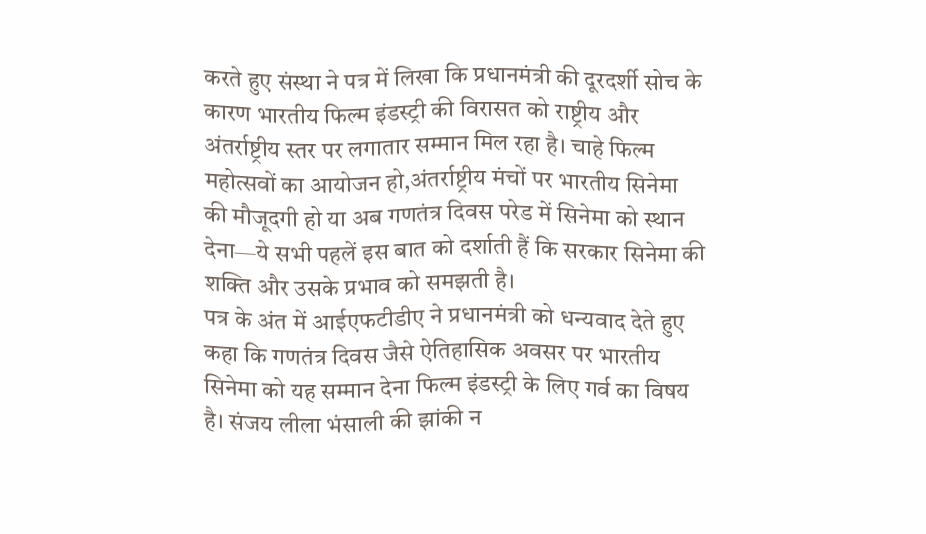करते हुए संस्था ने पत्र में लिखा कि प्रधानमंत्री की दूरदर्शी सोच के कारण भारतीय फिल्म इंडस्ट्री की विरासत को राष्ट्रीय और अंतर्राष्ट्रीय स्तर पर लगातार सम्मान मिल रहा है। चाहे फिल्म महोत्सवों का आयोजन हो,अंतर्राष्ट्रीय मंचों पर भारतीय सिनेमा की मौजूदगी हो या अब गणतंत्र दिवस परेड में सिनेमा को स्थान देना—ये सभी पहलें इस बात को दर्शाती हैं कि सरकार सिनेमा की शक्ति और उसके प्रभाव को समझती है।
पत्र के अंत में आईएफटीडीए ने प्रधानमंत्री को धन्यवाद देते हुए कहा कि गणतंत्र दिवस जैसे ऐतिहासिक अवसर पर भारतीय सिनेमा को यह सम्मान देना फिल्म इंडस्ट्री के लिए गर्व का विषय है। संजय लीला भंसाली की झांकी न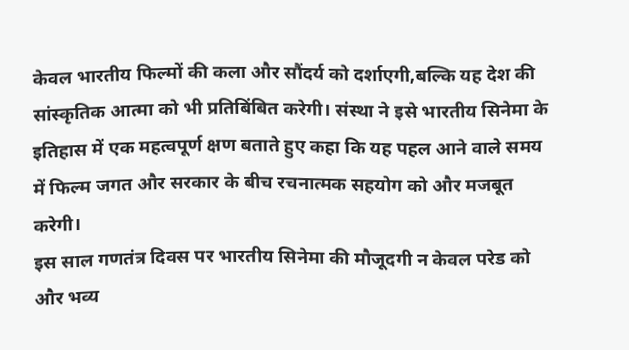केवल भारतीय फिल्मों की कला और सौंदर्य को दर्शाएगी,बल्कि यह देश की सांस्कृतिक आत्मा को भी प्रतिबिंबित करेगी। संस्था ने इसे भारतीय सिनेमा के इतिहास में एक महत्वपूर्ण क्षण बताते हुए कहा कि यह पहल आने वाले समय में फिल्म जगत और सरकार के बीच रचनात्मक सहयोग को और मजबूत करेगी।
इस साल गणतंत्र दिवस पर भारतीय सिनेमा की मौजूदगी न केवल परेड को और भव्य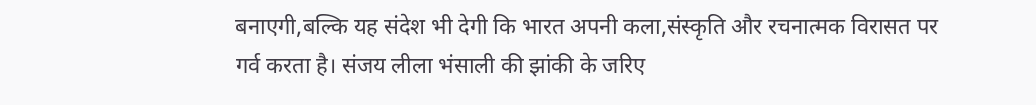बनाएगी,बल्कि यह संदेश भी देगी कि भारत अपनी कला,संस्कृति और रचनात्मक विरासत पर गर्व करता है। संजय लीला भंसाली की झांकी के जरिए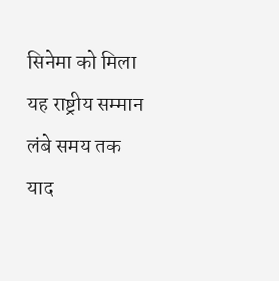सिनेमा को मिला यह राष्ट्रीय सम्मान लंबे समय तक याद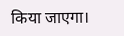किया जाएगा।